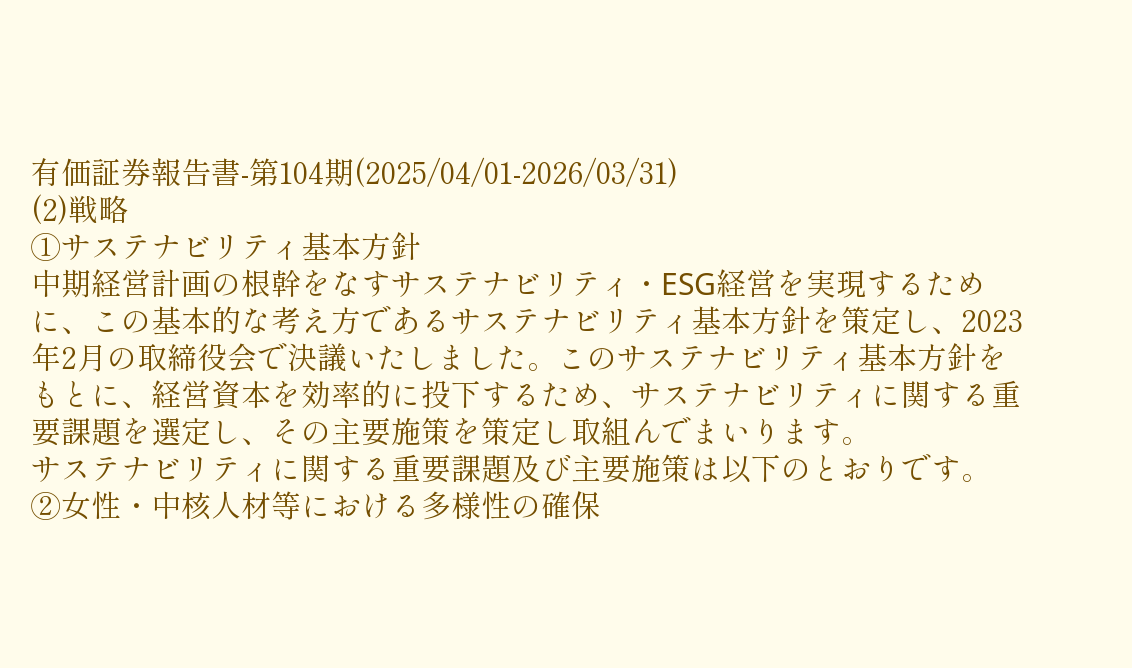有価証券報告書-第104期(2025/04/01-2026/03/31)
(2)戦略
①サステナビリティ基本方針
中期経営計画の根幹をなすサステナビリティ・ESG経営を実現するために、この基本的な考え方であるサステナビリティ基本方針を策定し、2023年2月の取締役会で決議いたしました。このサステナビリティ基本方針をもとに、経営資本を効率的に投下するため、サステナビリティに関する重要課題を選定し、その主要施策を策定し取組んでまいります。
サステナビリティに関する重要課題及び主要施策は以下のとおりです。
②女性・中核人材等における多様性の確保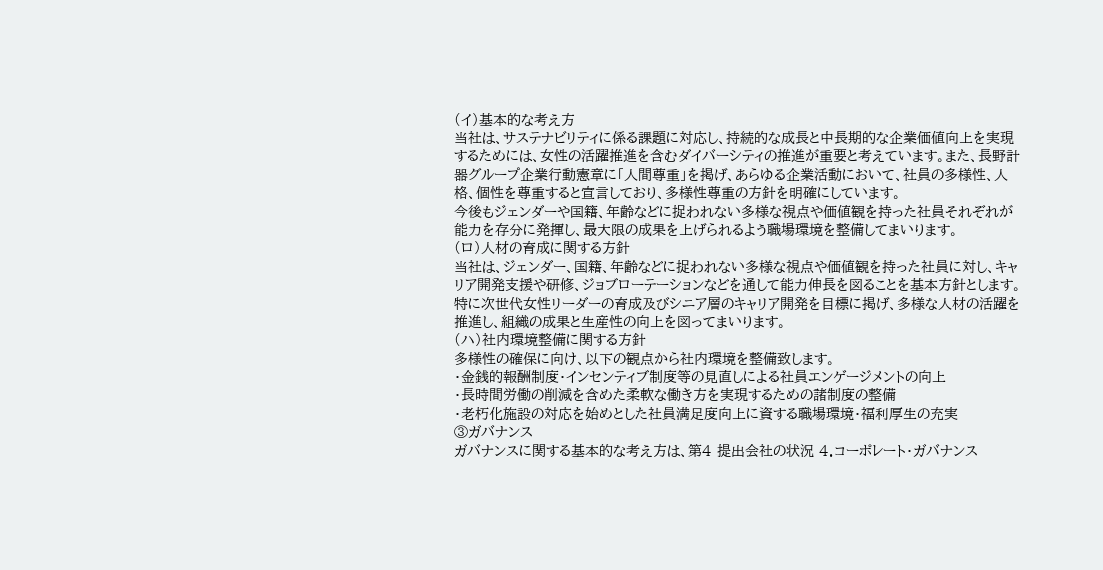(イ)基本的な考え方
当社は、サステナビリティに係る課題に対応し、持続的な成長と中長期的な企業価値向上を実現するためには、女性の活躍推進を含むダイバーシティの推進が重要と考えています。また、長野計器グループ企業行動憲章に「人間尊重」を掲げ、あらゆる企業活動において、社員の多様性、人格、個性を尊重すると宣言しており、多様性尊重の方針を明確にしています。
今後もジェンダーや国籍、年齢などに捉われない多様な視点や価値観を持った社員それぞれが能力を存分に発揮し、最大限の成果を上げられるよう職場環境を整備してまいります。
(ロ)人材の育成に関する方針
当社は、ジェンダー、国籍、年齢などに捉われない多様な視点や価値観を持った社員に対し、キャリア開発支援や研修、ジョブローテーションなどを通して能力伸長を図ることを基本方針とします。特に次世代女性リーダーの育成及びシニア層のキャリア開発を目標に掲げ、多様な人材の活躍を推進し、組織の成果と生産性の向上を図ってまいります。
(ハ)社内環境整備に関する方針
多様性の確保に向け、以下の観点から社内環境を整備致します。
・金銭的報酬制度・インセンティブ制度等の見直しによる社員エンゲージメントの向上
・長時間労働の削減を含めた柔軟な働き方を実現するための諸制度の整備
・老朽化施設の対応を始めとした社員満足度向上に資する職場環境・福利厚生の充実
③ガバナンス
ガバナンスに関する基本的な考え方は、第4 提出会社の状況 4.コーポレート・ガバナンス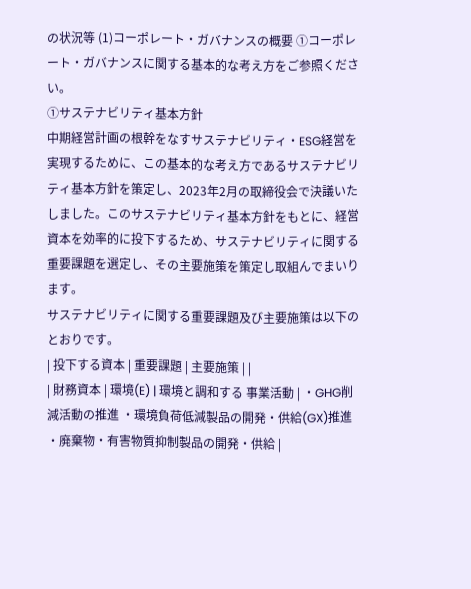の状況等 (1)コーポレート・ガバナンスの概要 ①コーポレート・ガバナンスに関する基本的な考え方をご参照ください。
①サステナビリティ基本方針
中期経営計画の根幹をなすサステナビリティ・ESG経営を実現するために、この基本的な考え方であるサステナビリティ基本方針を策定し、2023年2月の取締役会で決議いたしました。このサステナビリティ基本方針をもとに、経営資本を効率的に投下するため、サステナビリティに関する重要課題を選定し、その主要施策を策定し取組んでまいります。
サステナビリティに関する重要課題及び主要施策は以下のとおりです。
| 投下する資本 | 重要課題 | 主要施策 | |
| 財務資本 | 環境(E) | 環境と調和する 事業活動 | ・GHG削減活動の推進 ・環境負荷低減製品の開発・供給(GX)推進 ・廃棄物・有害物質抑制製品の開発・供給 |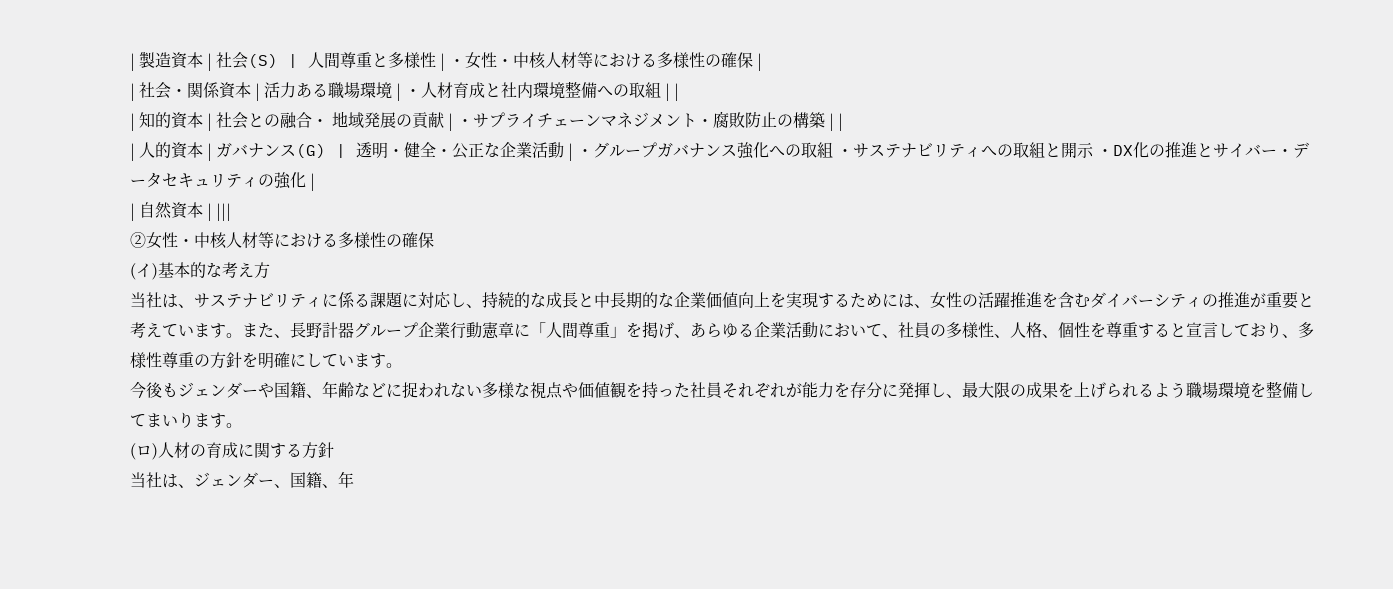| 製造資本 | 社会(S) | 人間尊重と多様性 | ・女性・中核人材等における多様性の確保 |
| 社会・関係資本 | 活力ある職場環境 | ・人材育成と社内環境整備への取組 | |
| 知的資本 | 社会との融合・ 地域発展の貢献 | ・サプライチェーンマネジメント・腐敗防止の構築 | |
| 人的資本 | ガバナンス(G) | 透明・健全・公正な企業活動 | ・グループガバナンス強化への取組 ・サステナビリティへの取組と開示 ・DX化の推進とサイバー・データセキュリティの強化 |
| 自然資本 | |||
②女性・中核人材等における多様性の確保
(イ)基本的な考え方
当社は、サステナビリティに係る課題に対応し、持続的な成長と中長期的な企業価値向上を実現するためには、女性の活躍推進を含むダイバーシティの推進が重要と考えています。また、長野計器グループ企業行動憲章に「人間尊重」を掲げ、あらゆる企業活動において、社員の多様性、人格、個性を尊重すると宣言しており、多様性尊重の方針を明確にしています。
今後もジェンダーや国籍、年齢などに捉われない多様な視点や価値観を持った社員それぞれが能力を存分に発揮し、最大限の成果を上げられるよう職場環境を整備してまいります。
(ロ)人材の育成に関する方針
当社は、ジェンダー、国籍、年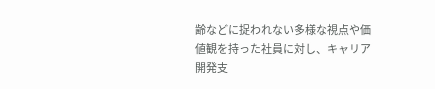齢などに捉われない多様な視点や価値観を持った社員に対し、キャリア開発支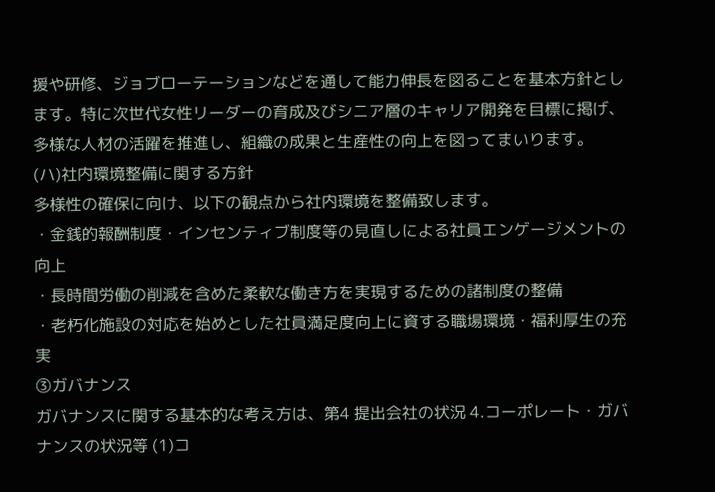援や研修、ジョブローテーションなどを通して能力伸長を図ることを基本方針とします。特に次世代女性リーダーの育成及びシニア層のキャリア開発を目標に掲げ、多様な人材の活躍を推進し、組織の成果と生産性の向上を図ってまいります。
(ハ)社内環境整備に関する方針
多様性の確保に向け、以下の観点から社内環境を整備致します。
・金銭的報酬制度・インセンティブ制度等の見直しによる社員エンゲージメントの向上
・長時間労働の削減を含めた柔軟な働き方を実現するための諸制度の整備
・老朽化施設の対応を始めとした社員満足度向上に資する職場環境・福利厚生の充実
③ガバナンス
ガバナンスに関する基本的な考え方は、第4 提出会社の状況 4.コーポレート・ガバナンスの状況等 (1)コ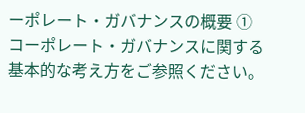ーポレート・ガバナンスの概要 ①コーポレート・ガバナンスに関する基本的な考え方をご参照ください。